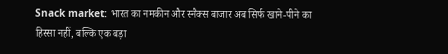Snack market: भारत का नमकीन और स्नैक्स बाजार अब सिर्फ खाने-पीने का हिस्सा नहीं, बल्कि एक बड़ा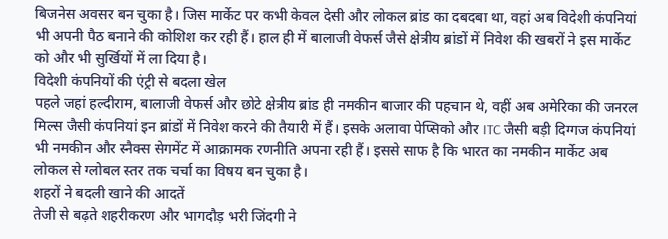बिजनेस अवसर बन चुका है। जिस मार्केट पर कभी केवल देसी और लोकल ब्रांड का दबदबा था, वहां अब विदेशी कंपनियां भी अपनी पैठ बनाने की कोशिश कर रही हैं। हाल ही में बालाजी वेफर्स जैसे क्षेत्रीय ब्रांडों में निवेश की खबरों ने इस मार्केट को और भी सुर्खियों में ला दिया है।
विदेशी कंपनियों की एंट्री से बदला खेल
पहले जहां हल्दीराम, बालाजी वेफर्स और छोटे क्षेत्रीय ब्रांड ही नमकीन बाजार की पहचान थे, वहीं अब अमेरिका की जनरल मिल्स जैसी कंपनियां इन ब्रांडों में निवेश करने की तैयारी में हैं। इसके अलावा पेप्सिको और ITC जैसी बड़ी दिग्गज कंपनियां भी नमकीन और स्नैक्स सेगमेंट में आक्रामक रणनीति अपना रही हैं। इससे साफ है कि भारत का नमकीन मार्केट अब लोकल से ग्लोबल स्तर तक चर्चा का विषय बन चुका है।
शहरों ने बदली खाने की आदतें
तेजी से बढ़ते शहरीकरण और भागदौड़ भरी जिंदगी ने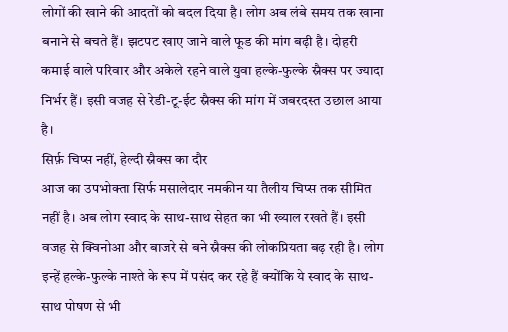लोगों की खाने की आदतों को बदल दिया है। लोग अब लंबे समय तक खाना बनाने से बचते हैं। झटपट खाए जाने वाले फूड की मांग बढ़ी है। दोहरी कमाई वाले परिवार और अकेले रहने वाले युवा हल्के-फुल्के स्नैक्स पर ज्यादा निर्भर हैं। इसी वजह से रेडी-टू-ईट स्नैक्स की मांग में जबरदस्त उछाल आया है।
सिर्फ़ चिप्स नहीं, हेल्दी स्नैक्स का दौर
आज का उपभोक्ता सिर्फ मसालेदार नमकीन या तैलीय चिप्स तक सीमित नहीं है। अब लोग स्वाद के साथ-साथ सेहत का भी ख्याल रखते हैं। इसी वजह से क्विनोआ और बाजरे से बने स्नैक्स की लोकप्रियता बढ़ रही है। लोग इन्हें हल्के-फुल्के नाश्ते के रूप में पसंद कर रहे हैं क्योंकि ये स्वाद के साथ-साथ पोषण से भी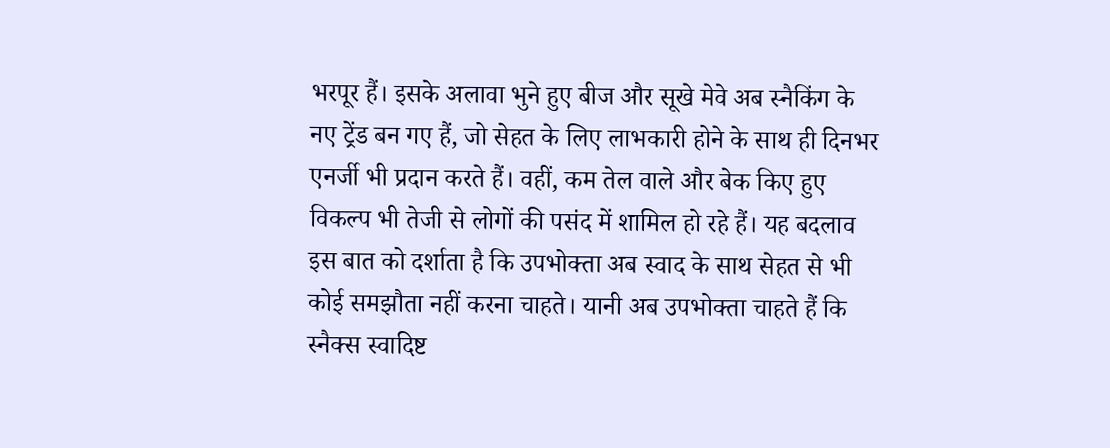भरपूर हैं। इसके अलावा भुने हुए बीज और सूखे मेवे अब स्नैकिंग के नए ट्रेंड बन गए हैं, जो सेहत के लिए लाभकारी होने के साथ ही दिनभर एनर्जी भी प्रदान करते हैं। वहीं, कम तेल वाले और बेक किए हुए विकल्प भी तेजी से लोगों की पसंद में शामिल हो रहे हैं। यह बदलाव इस बात को दर्शाता है कि उपभोक्ता अब स्वाद के साथ सेहत से भी कोई समझौता नहीं करना चाहते। यानी अब उपभोक्ता चाहते हैं कि स्नैक्स स्वादिष्ट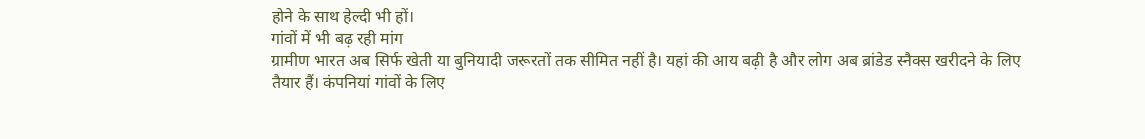होने के साथ हेल्दी भी हों।
गांवों में भी बढ़ रही मांग
ग्रामीण भारत अब सिर्फ खेती या बुनियादी जरूरतों तक सीमित नहीं है। यहां की आय बढ़ी है और लोग अब ब्रांडेड स्नैक्स खरीदने के लिए तैयार हैं। कंपनियां गांवों के लिए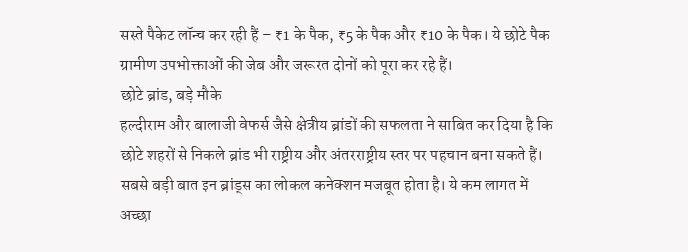सस्ते पैकेट लॉन्च कर रही हैं – ₹1 के पैक, ₹5 के पैक और ₹10 के पैक। ये छोटे पैक ग्रामीण उपभोक्ताओं की जेब और जरूरत दोनों को पूरा कर रहे हैं।
छोटे ब्रांड, बड़े मौके
हल्दीराम और बालाजी वेफर्स जैसे क्षेत्रीय ब्रांडों की सफलता ने साबित कर दिया है कि छोटे शहरों से निकले ब्रांड भी राष्ट्रीय और अंतरराष्ट्रीय स्तर पर पहचान बना सकते हैं। सबसे बड़ी बात इन ब्रांड्स का लोकल कनेक्शन मजबूत होता है। ये कम लागत में अच्छा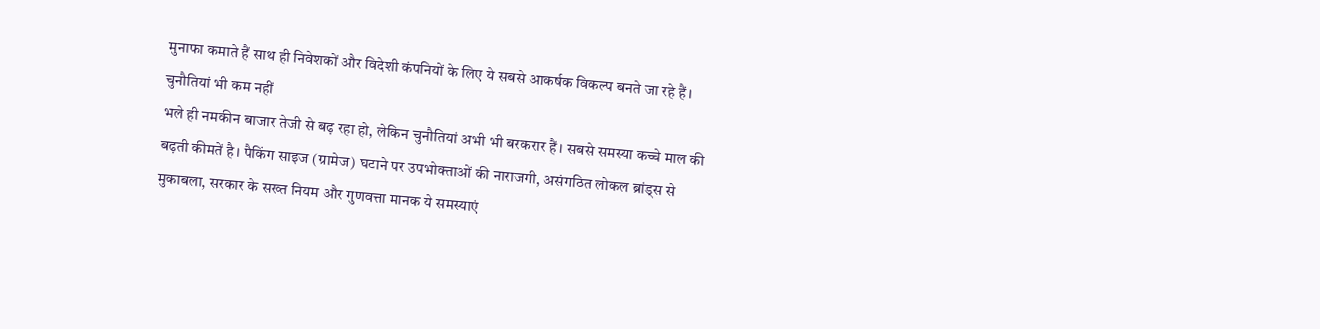मुनाफा कमाते हैं साथ ही निवेशकों और विदेशी कंपनियों के लिए ये सबसे आकर्षक विकल्प बनते जा रहे हैं।
चुनौतियां भी कम नहीं
भले ही नमकीन बाजार तेजी से बढ़ रहा हो, लेकिन चुनौतियां अभी भी बरकरार हैं। सबसे समस्या कच्चे माल की बढ़ती कीमतें है। पैकिंग साइज (ग्रामेज) घटाने पर उपभोक्ताओं की नाराजगी, असंगठित लोकल ब्रांड्स से मुकाबला, सरकार के सख्त नियम और गुणवत्ता मानक ये समस्याएं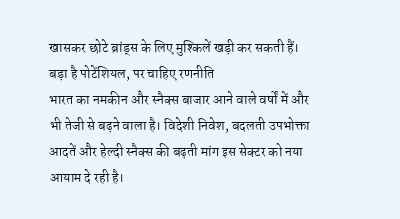खासकर छोटे ब्रांड्स के लिए मुश्किलें खड़ी कर सकती हैं।
बड़ा है पोटेंशियल, पर चाहिए रणनीति
भारत का नमकीन और स्नैक्स बाजार आने वाले वर्षों में और भी तेजी से बढ़ने वाला है। विदेशी निवेश, बदलती उपभोक्ता आदतें और हेल्दी स्नैक्स की बढ़ती मांग इस सेक्टर को नया आयाम दे रही है।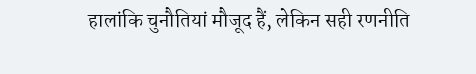हालांकि चुनौतियां मौजूद हैं, लेकिन सही रणनीति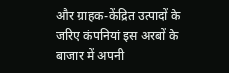और ग्राहक-केंद्रित उत्पादों के जरिए कंपनियां इस अरबों के बाजार में अपनी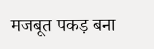मजबूत पकड़ बना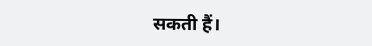सकती हैं।